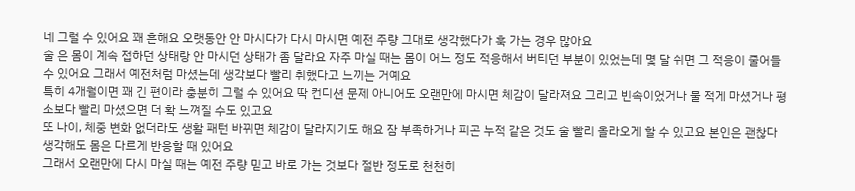네 그럴 수 있어요 꽤 흔해요 오랫동안 안 마시다가 다시 마시면 예전 주량 그대로 생각했다가 훅 가는 경우 많아요
술 은 몸이 계속 접하던 상태랑 안 마시던 상태가 좀 달라요 자주 마실 때는 몸이 어느 정도 적응해서 버티던 부분이 있었는데 몇 달 쉬면 그 적응이 줄어들 수 있어요 그래서 예전처럼 마셨는데 생각보다 빨리 취했다고 느끼는 거예요
특히 4개월이면 꽤 긴 편이라 충분히 그럴 수 있어요 딱 컨디션 문제 아니어도 오랜만에 마시면 체감이 달라져요 그리고 빈속이었거나 물 적게 마셨거나 평소보다 빨리 마셨으면 더 확 느껴질 수도 있고요
또 나이, 체중 변화 없더라도 생활 패턴 바뀌면 체감이 달라지기도 해요 잠 부족하거나 피곤 누적 같은 것도 술 빨리 올라오게 할 수 있고요 본인은 괜찮다 생각해도 몸은 다르게 반응할 때 있어요
그래서 오랜만에 다시 마실 때는 예전 주량 믿고 바로 가는 것보다 절반 정도로 천천히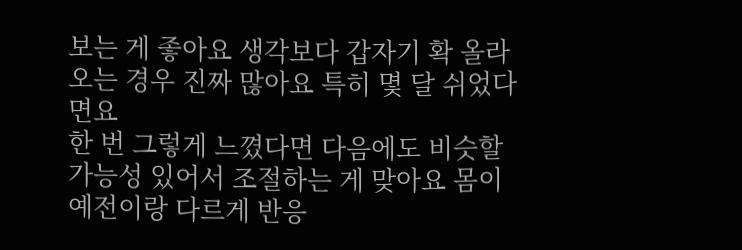보는 게 좋아요 생각보다 갑자기 확 올라오는 경우 진짜 많아요 특히 몇 달 쉬었다면요
한 번 그렇게 느꼈다면 다음에도 비슷할 가능성 있어서 조절하는 게 맞아요 몸이 예전이랑 다르게 반응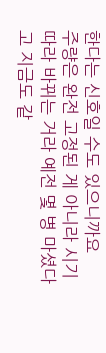한다는 신호일 수도 있으니까요
주량은 완전 고정된 게 아니라 시기 따라 바뀌는 거라 예전 몇 병 마셨다고 지금도 같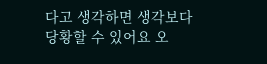다고 생각하면 생각보다 당황할 수 있어요 오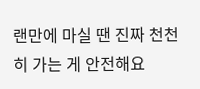랜만에 마실 땐 진짜 천천히 가는 게 안전해요